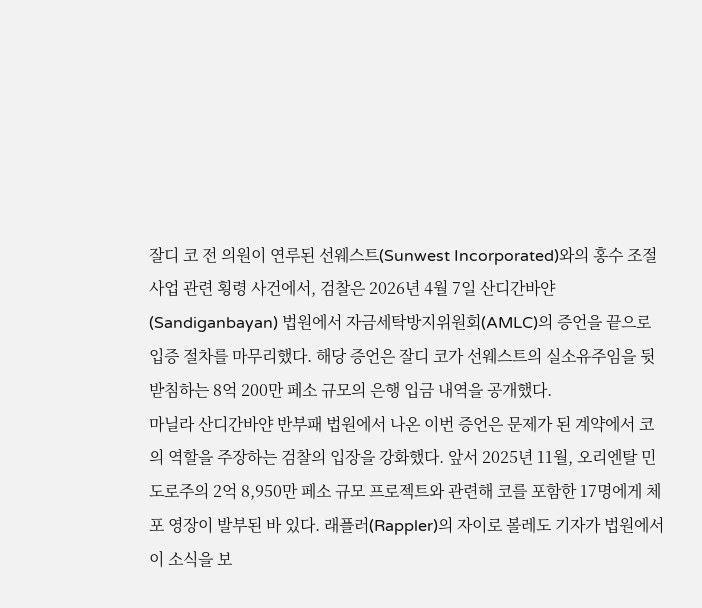잘디 코 전 의원이 연루된 선웨스트(Sunwest Incorporated)와의 홍수 조절 사업 관련 횡령 사건에서, 검찰은 2026년 4월 7일 산디간바얀(Sandiganbayan) 법원에서 자금세탁방지위원회(AMLC)의 증언을 끝으로 입증 절차를 마무리했다. 해당 증언은 잘디 코가 선웨스트의 실소유주임을 뒷받침하는 8억 200만 페소 규모의 은행 입금 내역을 공개했다.
마닐라 산디간바얀 반부패 법원에서 나온 이번 증언은 문제가 된 계약에서 코의 역할을 주장하는 검찰의 입장을 강화했다. 앞서 2025년 11월, 오리엔탈 민도로주의 2억 8,950만 페소 규모 프로젝트와 관련해 코를 포함한 17명에게 체포 영장이 발부된 바 있다. 래플러(Rappler)의 자이로 볼레도 기자가 법원에서 이 소식을 보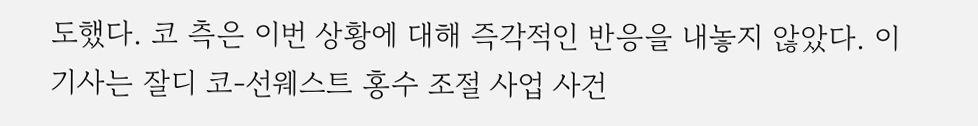도했다. 코 측은 이번 상황에 대해 즉각적인 반응을 내놓지 않았다. 이 기사는 잘디 코-선웨스트 홍수 조절 사업 사건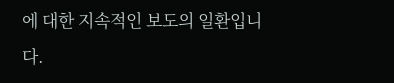에 대한 지속적인 보도의 일환입니다.